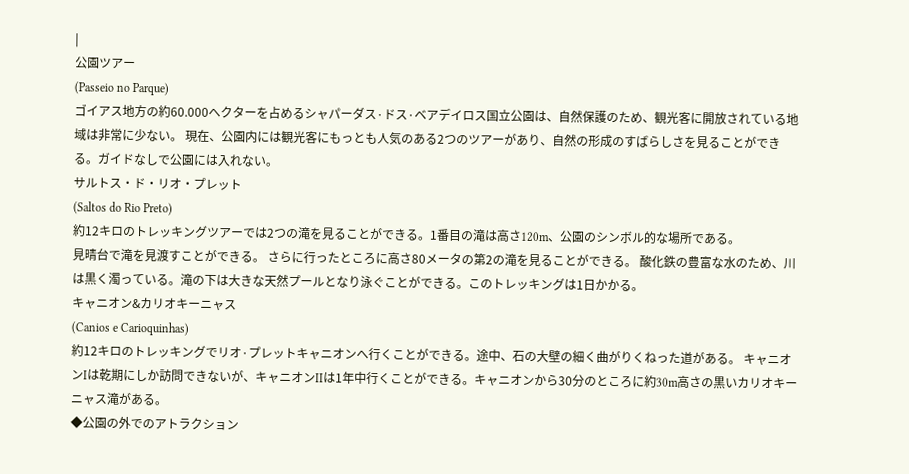|
公園ツアー
(Passeio no Parque)
ゴイアス地方の約60.000へクターを占めるシャパーダス·ドス·ベアデイロス国立公園は、自然保護のため、観光客に開放されている地域は非常に少ない。 現在、公園内には観光客にもっとも人気のある2つのツアーがあり、自然の形成のすばらしさを見ることができる。ガイドなしで公園には入れない。
サルトス・ド・リオ・プレット
(Saltos do Rio Preto)
約12キロのトレッキングツアーでは2つの滝を見ることができる。1番目の滝は高さ120m、公園のシンボル的な場所である。
見晴台で滝を見渡すことができる。 さらに行ったところに高さ80メータの第2の滝を見ることができる。 酸化鉄の豊富な水のため、川は黒く濁っている。滝の下は大きな天然プールとなり泳ぐことができる。このトレッキングは1日かかる。
キャニオン&カリオキーニャス
(Canios e Carioquinhas)
約12キロのトレッキングでリオ·プレットキャニオンへ行くことができる。途中、石の大壁の細く曲がりくねった道がある。 キャニオンIは乾期にしか訪問できないが、キャニオンIIは1年中行くことができる。キャニオンから30分のところに約30m高さの黒いカリオキーニャス滝がある。
◆公園の外でのアトラクション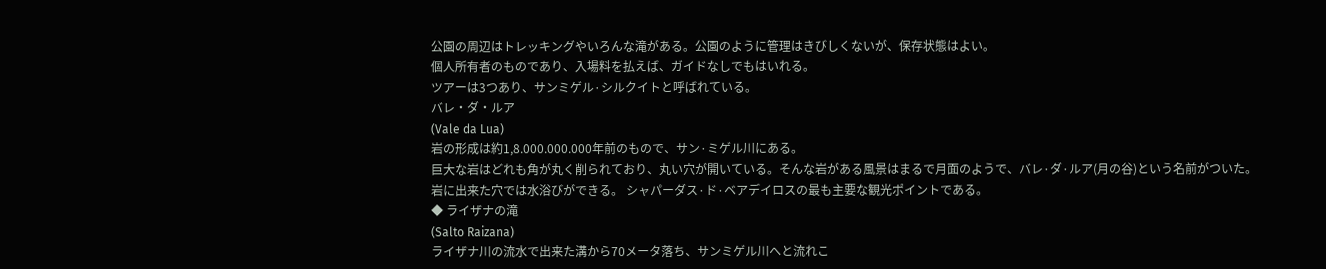公園の周辺はトレッキングやいろんな滝がある。公園のように管理はきびしくないが、保存状態はよい。
個人所有者のものであり、入場料を払えば、ガイドなしでもはいれる。
ツアーは3つあり、サンミゲル·シルクイトと呼ばれている。
バレ・ダ・ルア
(Vale da Lua)
岩の形成は約1,8.000.000.000年前のもので、サン·ミゲル川にある。
巨大な岩はどれも角が丸く削られており、丸い穴が開いている。そんな岩がある風景はまるで月面のようで、バレ·ダ·ルア(月の谷)という名前がついた。
岩に出来た穴では水浴びができる。 シャパーダス·ド·ベアデイロスの最も主要な観光ポイントである。
◆ ライザナの滝
(Salto Raizana)
ライザナ川の流水で出来た溝から70メータ落ち、サンミゲル川へと流れこ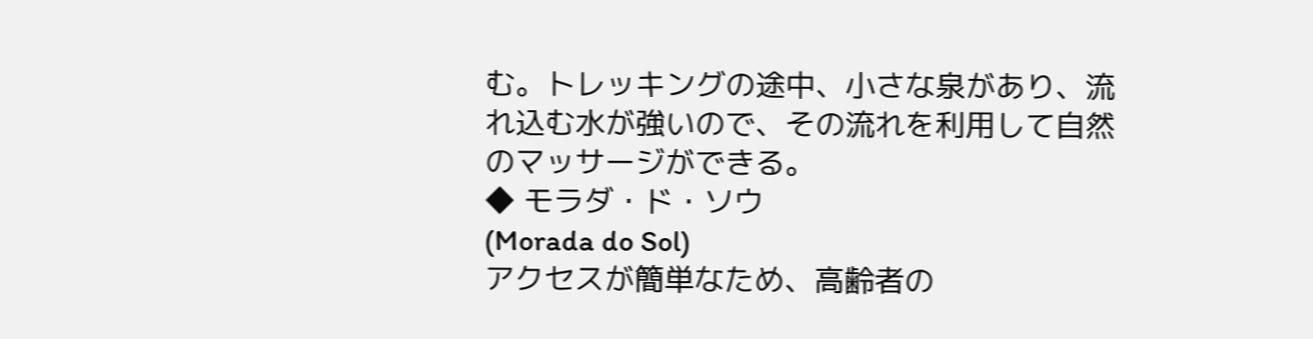む。トレッキングの途中、小さな泉があり、流れ込む水が強いので、その流れを利用して自然のマッサージができる。
◆ モラダ・ド・ソウ
(Morada do Sol)
アクセスが簡単なため、高齢者の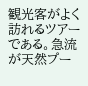観光客がよく訪れるツアーである。急流が天然プー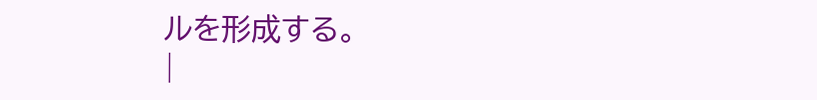ルを形成する。
|